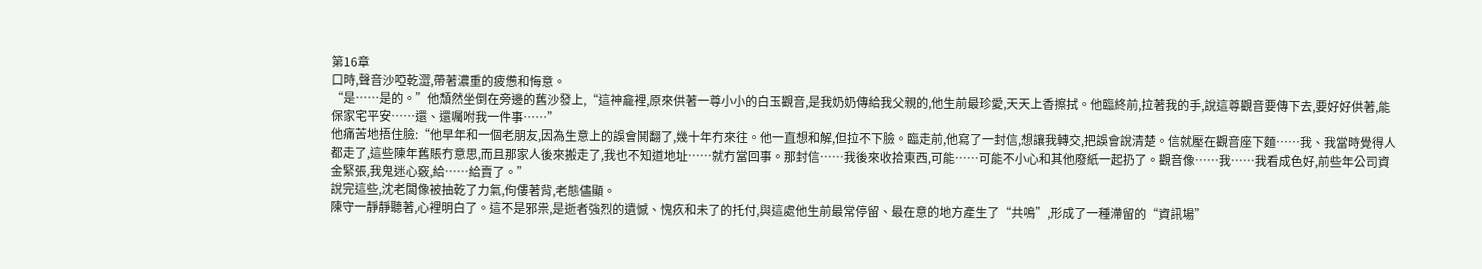第16章
口時,聲音沙啞乾澀,帶著濃重的疲憊和悔意。
“是……是的。”他頹然坐倒在旁邊的舊沙發上,“這神龕裡,原來供著一尊小小的白玉觀音,是我奶奶傳給我父親的,他生前最珍愛,天天上香擦拭。他臨終前,拉著我的手,說這尊觀音要傳下去,要好好供著,能保家宅平安……還、還囑咐我一件事……”
他痛苦地捂住臉:“他早年和一個老朋友,因為生意上的誤會鬨翻了,幾十年冇來往。他一直想和解,但拉不下臉。臨走前,他寫了一封信,想讓我轉交,把誤會說清楚。信就壓在觀音座下麵……我、我當時覺得人都走了,這些陳年舊賬冇意思,而且那家人後來搬走了,我也不知道地址……就冇當回事。那封信……我後來收拾東西,可能……可能不小心和其他廢紙一起扔了。觀音像……我……我看成色好,前些年公司資金緊張,我鬼迷心竅,給……給賣了。”
說完這些,沈老闆像被抽乾了力氣,佝僂著背,老態儘顯。
陳守一靜靜聽著,心裡明白了。這不是邪祟,是逝者強烈的遺憾、愧疚和未了的托付,與這處他生前最常停留、最在意的地方產生了“共鳴”,形成了一種滯留的“資訊場”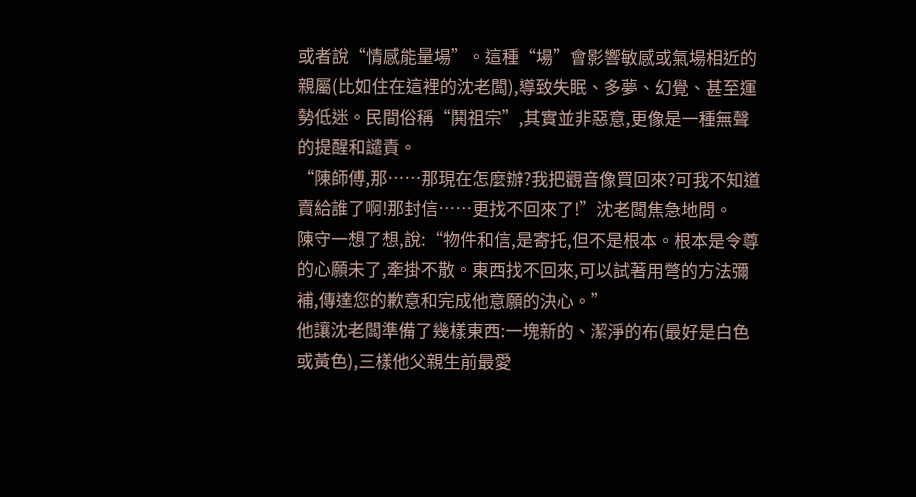或者說“情感能量場”。這種“場”會影響敏感或氣場相近的親屬(比如住在這裡的沈老闆),導致失眠、多夢、幻覺、甚至運勢低迷。民間俗稱“鬨祖宗”,其實並非惡意,更像是一種無聲的提醒和譴責。
“陳師傅,那……那現在怎麼辦?我把觀音像買回來?可我不知道賣給誰了啊!那封信……更找不回來了!”沈老闆焦急地問。
陳守一想了想,說:“物件和信,是寄托,但不是根本。根本是令尊的心願未了,牽掛不散。東西找不回來,可以試著用彆的方法彌補,傳達您的歉意和完成他意願的決心。”
他讓沈老闆準備了幾樣東西:一塊新的、潔淨的布(最好是白色或黃色),三樣他父親生前最愛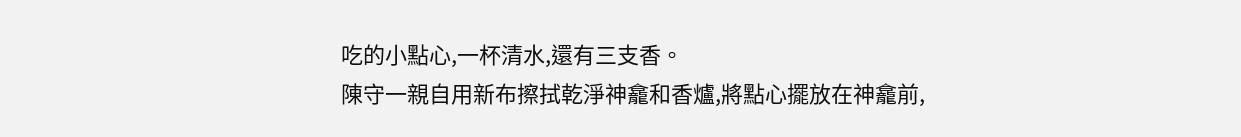吃的小點心,一杯清水,還有三支香。
陳守一親自用新布擦拭乾淨神龕和香爐,將點心擺放在神龕前,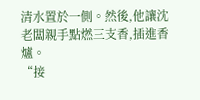清水置於一側。然後,他讓沈老闆親手點燃三支香,插進香爐。
“接